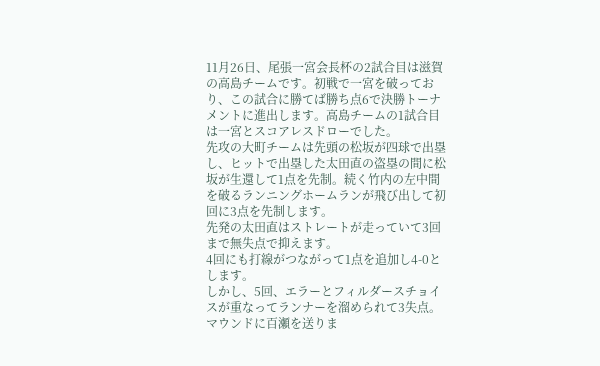11月26日、尾張一宮会長杯の2試合目は滋賀の高島チームです。初戦で一宮を破っており、この試合に勝てば勝ち点6で決勝トーナメントに進出します。高島チームの1試合目は一宮とスコアレスドローでした。
先攻の大町チームは先頭の松坂が四球で出塁し、ヒットで出塁した太田直の盗塁の間に松坂が生還して1点を先制。続く竹内の左中間を破るランニングホームランが飛び出して初回に3点を先制します。
先発の太田直はストレートが走っていて3回まで無失点で抑えます。
4回にも打線がつながって1点を追加し4-0とします。
しかし、5回、エラーとフィルダースチョイスが重なってランナーを溜められて3失点。マウンドに百瀬を送りま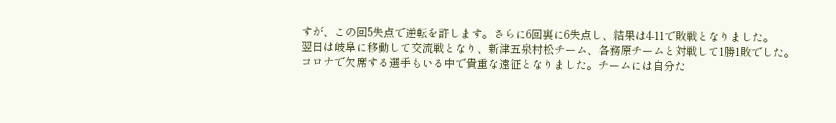すが、この回5失点で逆転を許します。さらに6回裏に6失点し、結果は4-11で敗戦となりました。
翌日は岐阜に移動して交流戦となり、新津五泉村松チーム、各務原チームと対戦して1勝1敗でした。
コロナで欠席する選手もいる中で貴重な遠征となりました。チームには自分た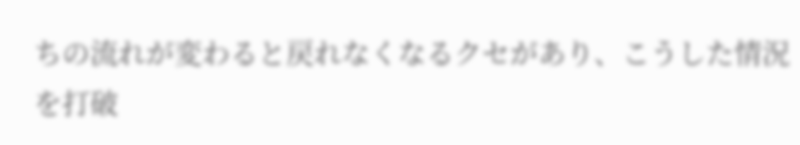ちの流れが変わると戻れなくなるクセがあり、こうした情況を打破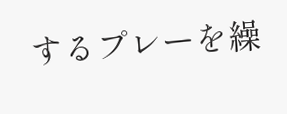するプレーを繰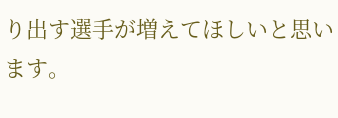り出す選手が増えてほしいと思います。